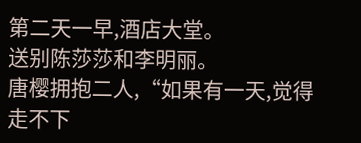第二天一早,酒店大堂。
送别陈莎莎和李明丽。
唐樱拥抱二人,“如果有一天,觉得走不下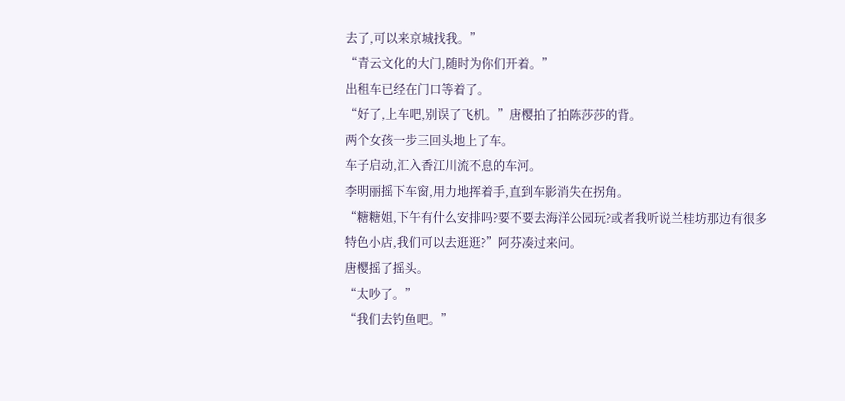去了,可以来京城找我。”
“青云文化的大门,随时为你们开着。”
出租车已经在门口等着了。
“好了,上车吧,别误了飞机。”唐樱拍了拍陈莎莎的背。
两个女孩一步三回头地上了车。
车子启动,汇入香江川流不息的车河。
李明丽摇下车窗,用力地挥着手,直到车影消失在拐角。
“糖糖姐,下午有什么安排吗?要不要去海洋公园玩?或者我听说兰桂坊那边有很多特色小店,我们可以去逛逛?”阿芬凑过来问。
唐樱摇了摇头。
“太吵了。”
“我们去钓鱼吧。”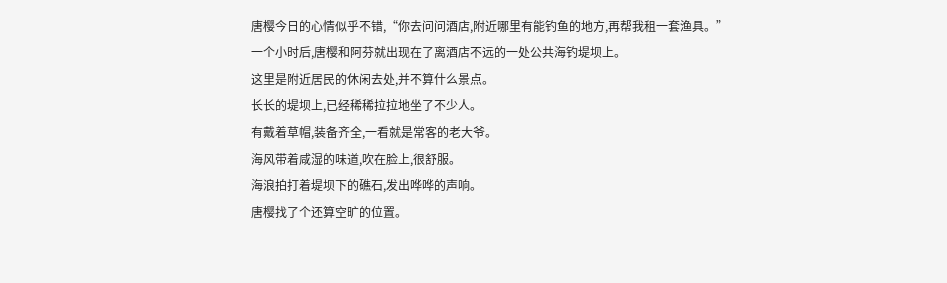唐樱今日的心情似乎不错,“你去问问酒店,附近哪里有能钓鱼的地方,再帮我租一套渔具。”
一个小时后,唐樱和阿芬就出现在了离酒店不远的一处公共海钓堤坝上。
这里是附近居民的休闲去处,并不算什么景点。
长长的堤坝上,已经稀稀拉拉地坐了不少人。
有戴着草帽,装备齐全,一看就是常客的老大爷。
海风带着咸湿的味道,吹在脸上,很舒服。
海浪拍打着堤坝下的礁石,发出哗哗的声响。
唐樱找了个还算空旷的位置。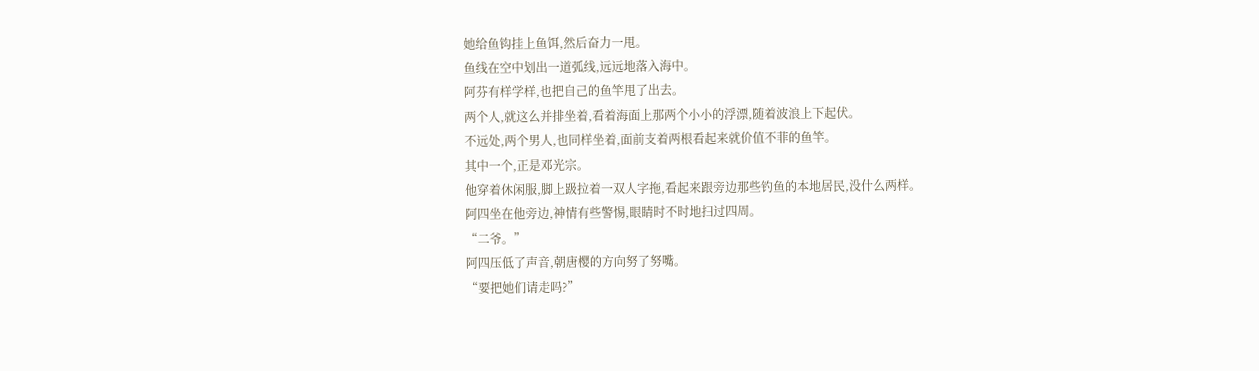她给鱼钩挂上鱼饵,然后奋力一甩。
鱼线在空中划出一道弧线,远远地落入海中。
阿芬有样学样,也把自己的鱼竿甩了出去。
两个人,就这么并排坐着,看着海面上那两个小小的浮漂,随着波浪上下起伏。
不远处,两个男人,也同样坐着,面前支着两根看起来就价值不菲的鱼竿。
其中一个,正是邓光宗。
他穿着休闲服,脚上趿拉着一双人字拖,看起来跟旁边那些钓鱼的本地居民,没什么两样。
阿四坐在他旁边,神情有些警惕,眼睛时不时地扫过四周。
“二爷。”
阿四压低了声音,朝唐樱的方向努了努嘴。
“要把她们请走吗?”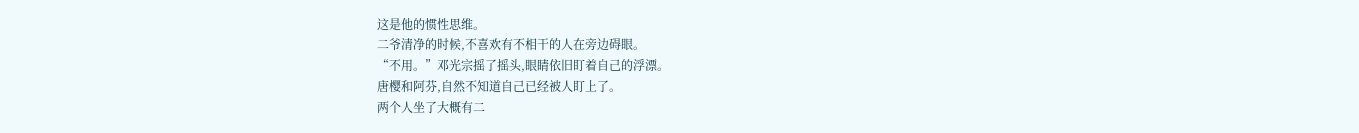这是他的惯性思维。
二爷清净的时候,不喜欢有不相干的人在旁边碍眼。
“不用。”邓光宗摇了摇头,眼睛依旧盯着自己的浮漂。
唐樱和阿芬,自然不知道自己已经被人盯上了。
两个人坐了大概有二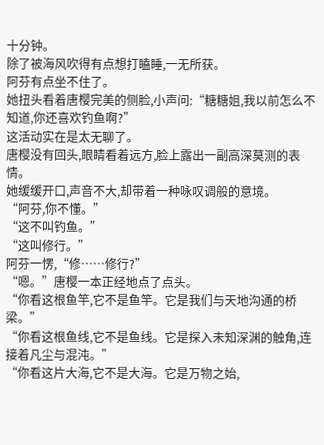十分钟。
除了被海风吹得有点想打瞌睡,一无所获。
阿芬有点坐不住了。
她扭头看着唐樱完美的侧脸,小声问:“糖糖姐,我以前怎么不知道,你还喜欢钓鱼啊?”
这活动实在是太无聊了。
唐樱没有回头,眼睛看着远方,脸上露出一副高深莫测的表情。
她缓缓开口,声音不大,却带着一种咏叹调般的意境。
“阿芬,你不懂。”
“这不叫钓鱼。”
“这叫修行。”
阿芬一愣,“修……修行?”
“嗯。”唐樱一本正经地点了点头。
“你看这根鱼竿,它不是鱼竿。它是我们与天地沟通的桥梁。”
“你看这根鱼线,它不是鱼线。它是探入未知深渊的触角,连接着凡尘与混沌。”
“你看这片大海,它不是大海。它是万物之始,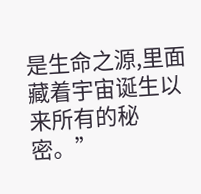是生命之源,里面藏着宇宙诞生以来所有的秘密。”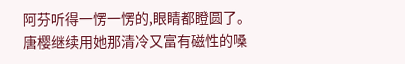阿芬听得一愣一愣的,眼睛都瞪圆了。
唐樱继续用她那清冷又富有磁性的嗓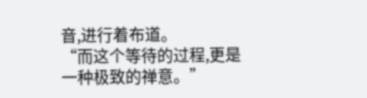音,进行着布道。
“而这个等待的过程,更是一种极致的禅意。”